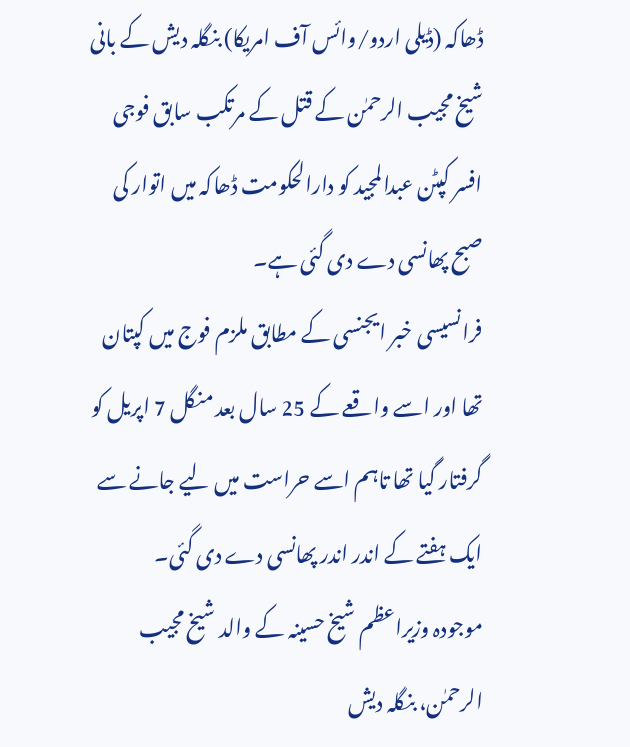ڈھاکہ (ڈیلی اردو/وائس آف امریکا) بنگلہ دیش کے بانی شیخ مجیب الرحمٰن کے قتل کے مرتکب سابق فوجی افسر کپٹن عبدالمجید کو دارالحکومت ڈھاکہ میں اتوار کی صبح پھانسی دے دی گئی ہے۔
فرانسیسی خبر ایجنسی کے مطابق ملزم فوج میں کپتان تھا اور اسے واقعے کے 25 سال بعد منگل 7 اپریل کو گرفتار گیا تھا تاہم اسے حراست میں لیے جانے سے ایک ہفتے کے اندر اندر پھانسی دے دی گئی۔
موجودہ وزیراعظم شیخ حسینہ کے والد شیخ مجیب الرحمٰن، بنگلہ دیش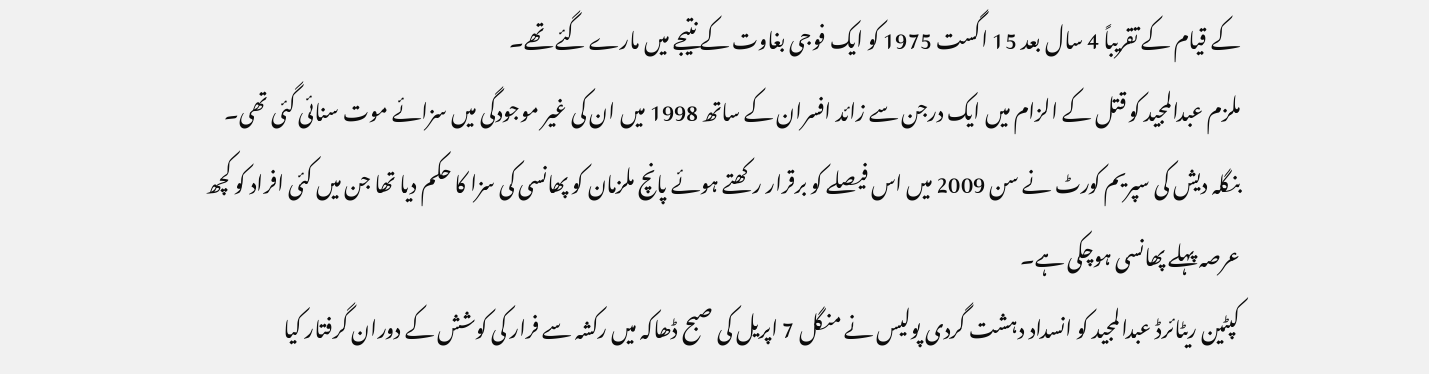کے قیام کے تقریباً 4 سال بعد 15 اگست 1975 کو ایک فوجی بغاوت کے نتیجے میں مارے گئے تھے۔
ملزم عبدالمجید کو قتل کے الزام میں ایک درجن سے زائد افسران کے ساتھ 1998 میں ان کی غیر موجودگی میں سزائے موت سنائی گئی تھی۔
بنگلہ دیش کی سپریم کورٹ نے سن 2009 میں اس فیصلے کو برقرار رکھتے ہوئے پانچ ملزمان کو پھانسی کی سزا کا حکم دیا تھا جن میں کئی افراد کو کچھ عرصہ پہلے پھانسی ہوچکی ہے۔
کپٹین ریٹائرڈ عبدالمجید کو انسداد دہشت گردی پولیس نے منگل 7 اپریل کی صبح ڈھاکہ میں رکشہ سے فرار کی کوشش کے دوران گرفتار کیا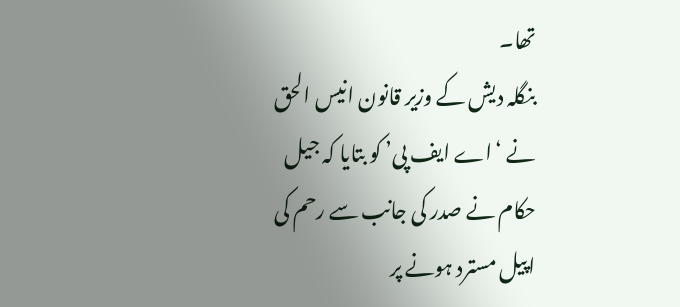تھا۔
بنگلہ دیش کے وزیر قانون انیس الحق نے ‘اے ایف پی’ کو بتایا کہ جیل حکام نے صدر کی جانب سے رحم کی اپیل مسترد ہونے پر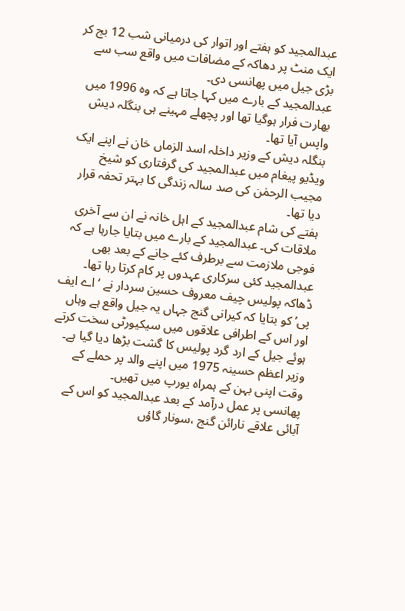عبدالمجید کو ہفتے اور اتوار کی درمیانی شب 12 بج کر ایک منٹ پر دھاکہ کے مضافات میں واقع سب سے بڑی جیل میں پھانسی دی۔
عبدالمجید کے بارے میں کہا جاتا ہے کہ وہ 1996 میں بھارت فرار ہوگیا تھا اور پچھلے مہینے ہی بنگلہ دیش واپس آیا تھا۔
بنگلہ دیش کے وزیر داخلہ اسد الزماں خان نے اپنے ایک ویڈیو پیغام میں عبدالمجید کی گرفتاری کو شیخ مجیب الرحمٰن کی صد سالہ زندگی کا بہتر تحفہ قرار دیا تھا۔
ہفتے کی شام عبدالمجید کے اہل خانہ نے ان سے آخری ملاقات کی۔ عبدالمجید کے بارے میں بتایا جارہا ہے کہ فوجی ملازمت سے برطرف کئے جانے کے بعد بھی عبدالمجید کئی سرکاری عہدوں پر کام کرتا رہا تھا۔
ڈھاکہ پولیس چیف معروف حسین سردار نے ‘اے ایف پی’ کو بتایا کہ کیرانی گنج جہاں یہ جیل واقع ہے وہاں اور اس کے اطرافی علاقوں میں سیکیورٹی سخت کرتے ہوئے جیل کے ارد گرد پولیس کا گشت بڑھا دیا گیا ہے۔
وزیر اعظم حسینہ 1975 میں اپنے والد پر حملے کے وقت اپنی بہن کے ہمراہ یورپ میں تھیں۔
پھانسی پر عمل درآمد کے بعد عبدالمجید کو اس کے آبائی علاقے نارائن گنج ،سونار گاؤں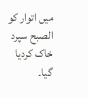میں اتوار کو الصبح سپرد خاک کردیا گیا۔